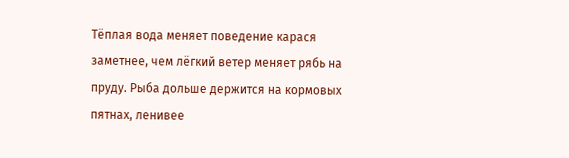Тёплая вода меняет поведение карася заметнее, чем лёгкий ветер меняет рябь на пруду. Рыба дольше держится на кормовых пятнах, ленивее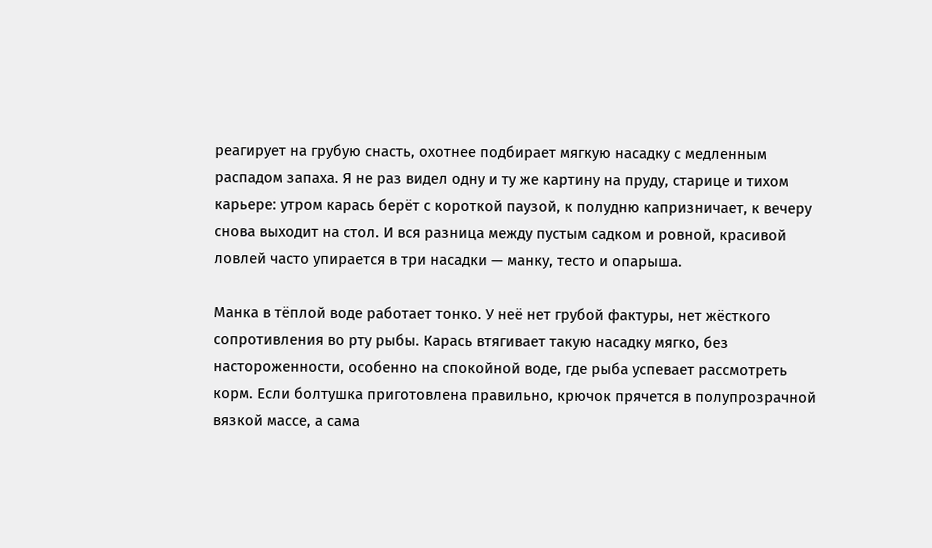реагирует на грубую снасть, охотнее подбирает мягкую насадку с медленным распадом запаха. Я не раз видел одну и ту же картину на пруду, старице и тихом карьере: утром карась берёт с короткой паузой, к полудню капризничает, к вечеру снова выходит на стол. И вся разница между пустым садком и ровной, красивой ловлей часто упирается в три насадки — манку, тесто и опарыша.

Манка в тёплой воде работает тонко. У неё нет грубой фактуры, нет жёсткого сопротивления во рту рыбы. Карась втягивает такую насадку мягко, без настороженности, особенно на спокойной воде, где рыба успевает рассмотреть корм. Если болтушка приготовлена правильно, крючок прячется в полупрозрачной вязкой массе, а сама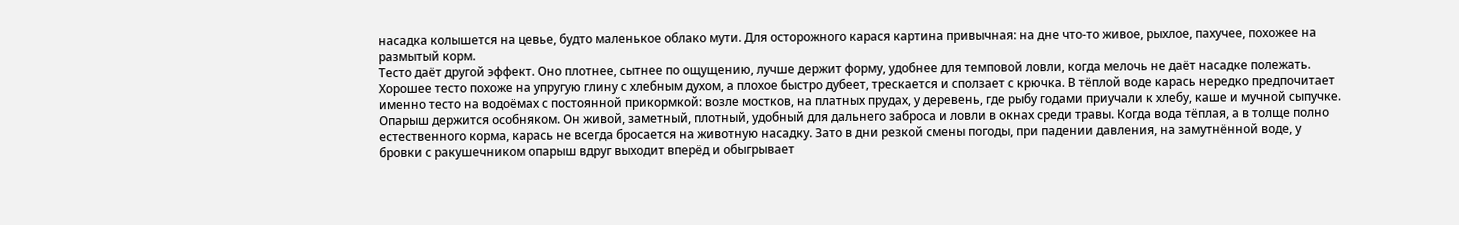насадка колышется на цевье, будто маленькое облако мути. Для осторожного карася картина привычная: на дне что-то живое, рыхлое, пахучее, похожее на размытый корм.
Тесто даёт другой эффект. Оно плотнее, сытнее по ощущению, лучше держит форму, удобнее для темповой ловли, когда мелочь не даёт насадке полежать. Хорошее тесто похоже на упругую глину с хлебным духом, а плохое быстро дубеет, трескается и сползает с крючка. В тёплой воде карась нередко предпочитает именно тесто на водоёмах с постоянной прикормкой: возле мостков, на платных прудах, у деревень, где рыбу годами приучали к хлебу, каше и мучной сыпучке.
Опарыш держится особняком. Он живой, заметный, плотный, удобный для дальнего заброса и ловли в окнах среди травы. Когда вода тёплая, а в толще полно естественного корма, карась не всегда бросается на животную насадку. Зато в дни резкой смены погоды, при падении давления, на замутнённой воде, у бровки с ракушечником опарыш вдруг выходит вперёд и обыгрывает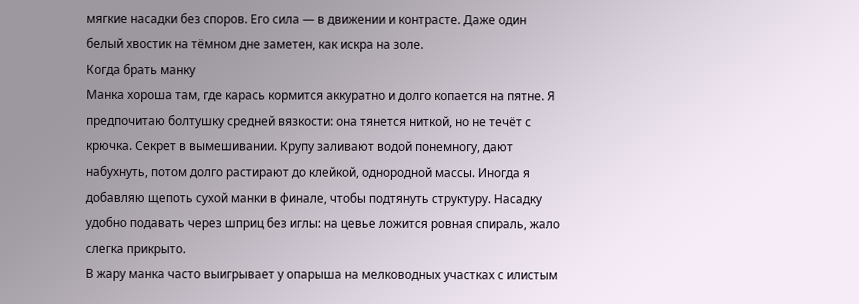мягкие насадки без споров. Его сила — в движении и контрасте. Даже один белый хвостик на тёмном дне заметен, как искра на золе.
Когда брать манку
Манка хороша там, где карась кормится аккуратно и долго копается на пятне. Я предпочитаю болтушку средней вязкости: она тянется ниткой, но не течёт с крючка. Секрет в вымешивании. Крупу заливают водой понемногу, дают набухнуть, потом долго растирают до клейкой, однородной массы. Иногда я добавляю щепоть сухой манки в финале, чтобы подтянуть структуру. Насадку удобно подавать через шприц без иглы: на цевье ложится ровная спираль, жало слегка прикрыто.
В жару манка часто выигрывает у опарыша на мелководных участках с илистым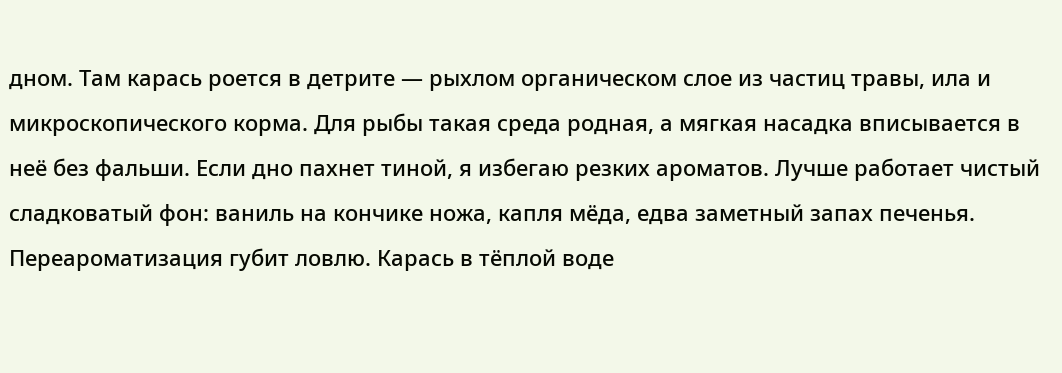дном. Там карась роется в детрите — рыхлом органическом слое из частиц травы, ила и микроскопического корма. Для рыбы такая среда родная, а мягкая насадка вписывается в неё без фальши. Если дно пахнет тиной, я избегаю резких ароматов. Лучше работает чистый сладковатый фон: ваниль на кончике ножа, капля мёда, едва заметный запах печенья. Переароматизация губит ловлю. Карась в тёплой воде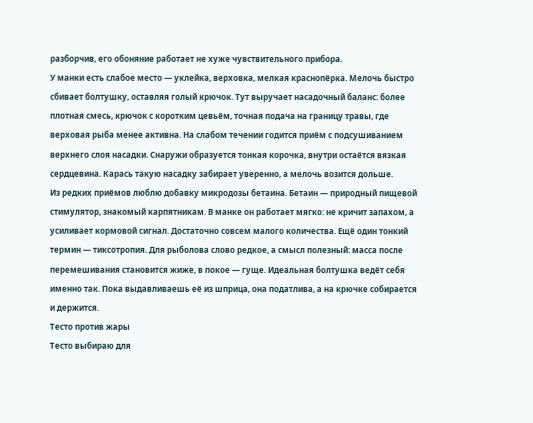разборчив, его обоняние работает не хуже чувствительного прибора.
У манки есть слабое место — уклейка, верховка, мелкая краснопёрка. Мелочь быстро сбивает болтушку, оставляя голый крючок. Тут выручает насадочный баланс: более плотная смесь, крючок с коротким цевьём, точная подача на границу травы, где верховая рыба менее активна. На слабом течении годится приём с подсушиванием верхнего слоя насадки. Снаружи образуется тонкая корочка, внутри остаётся вязкая сердцевина. Карась такую насадку забирает уверенно, а мелочь возится дольше.
Из редких приёмов люблю добавку микродозы бетаина. Бетаин — природный пищевой стимулятор, знакомый карпятникам. В манке он работает мягко: не кричит запахом, а усиливает кормовой сигнал. Достаточно совсем малого количества. Ещё один тонкий термин — тиксотропия. Для рыболова слово редкое, а смысл полезный: масса после перемешивания становится жиже, в покое — гуще. Идеальная болтушка ведёт себя именно так. Пока выдавливаешь её из шприца, она податлива, а на крючке собирается и держится.
Тесто против жары
Тесто выбираю для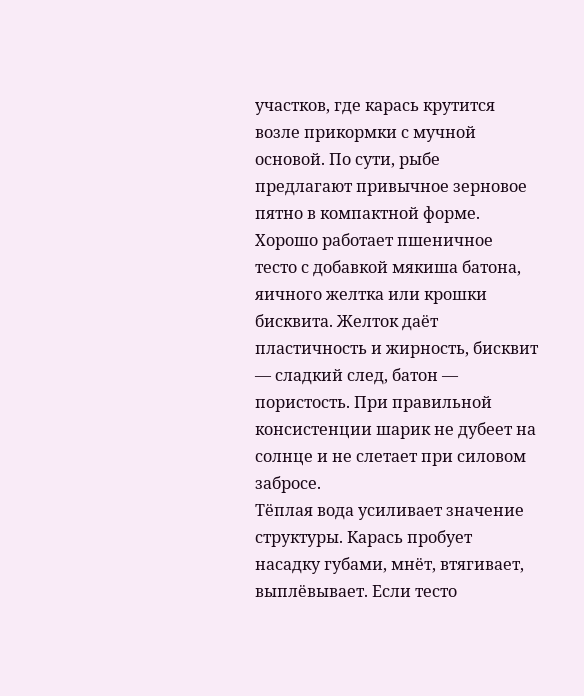участков, где карась крутится возле прикормки с мучной основой. По сути, рыбе предлагают привычное зерновое пятно в компактной форме. Хорошо работает пшеничное тесто с добавкой мякиша батона, яичного желтка или крошки бисквита. Желток даёт пластичность и жирность, бисквит — сладкий след, батон — пористость. При правильной консистенции шарик не дубеет на солнце и не слетает при силовом забросе.
Тёплая вода усиливает значение структуры. Карась пробует насадку губами, мнёт, втягивает, выплёвывает. Если тесто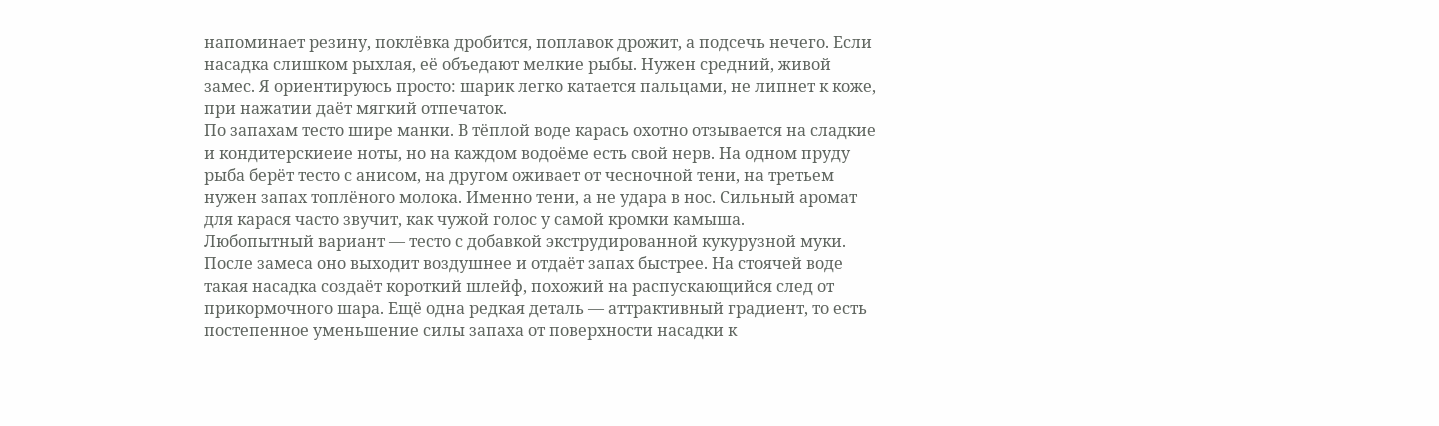напоминает резину, поклёвка дробится, поплавок дрожит, а подсечь нечего. Если насадка слишком рыхлая, её объедают мелкие рыбы. Нужен средний, живой замес. Я ориентируюсь просто: шарик легко катается пальцами, не липнет к коже, при нажатии даёт мягкий отпечаток.
По запахам тесто шире манки. В тёплой воде карась охотно отзывается на сладкие и кондитерскиеие ноты, но на каждом водоёме есть свой нерв. На одном пруду рыба берёт тесто с анисом, на другом оживает от чесночной тени, на третьем нужен запах топлёного молока. Именно тени, а не удара в нос. Сильный аромат для карася часто звучит, как чужой голос у самой кромки камыша.
Любопытный вариант — тесто с добавкой экструдированной кукурузной муки. После замеса оно выходит воздушнее и отдаёт запах быстрее. На стоячей воде такая насадка создаёт короткий шлейф, похожий на распускающийся след от прикормочного шара. Ещё одна редкая деталь — аттрактивный градиент, то есть постепенное уменьшение силы запаха от поверхности насадки к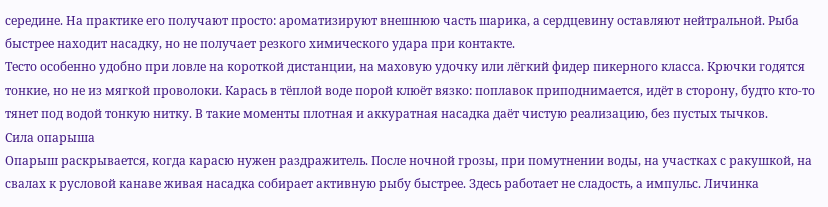середине. На практике его получают просто: ароматизируют внешнюю часть шарика, а сердцевину оставляют нейтральной. Рыба быстрее находит насадку, но не получает резкого химического удара при контакте.
Тесто особенно удобно при ловле на короткой дистанции, на маховую удочку или лёгкий фидер пикерного класса. Крючки годятся тонкие, но не из мягкой проволоки. Карась в тёплой воде порой клюёт вязко: поплавок приподнимается, идёт в сторону, будто кто-то тянет под водой тонкую нитку. В такие моменты плотная и аккуратная насадка даёт чистую реализацию, без пустых тычков.
Сила опарыша
Опарыш раскрывается, когда карасю нужен раздражитель. После ночной грозы, при помутнении воды, на участках с ракушкой, на свалах к русловой канаве живая насадка собирает активную рыбу быстрее. Здесь работает не сладость, а импульс. Личинка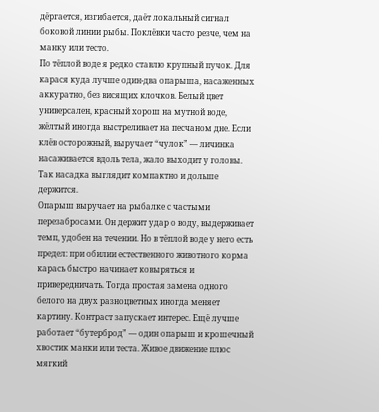дёргается, изгибается, даёт локальный сигнал боковой линии рыбы. Поклёвки часто резче, чем на манку или тесто.
По тёплой воде я редко ставлю крупный пучок. Для карася куда лучше один-два опарыша, насаженных аккуратно, без висящих клочков. Белый цвет универсален, красный хорош на мутной воде, жёлтый иногда выстреливает на песчаном дне. Если клёв осторожный, выручает “чулок” — личинка насаживается вдоль тела, жало выходит у головы. Так насадка выглядит компактно и дольше держится.
Опарыш выручает на рыбалке с частыми перезабросами. Он держит удар о воду, выдерживает темп, удобен на течении. Но в тёплой воде у него есть предел: при обилии естественного животного корма карась быстро начинает ковыряться и привередничать. Тогда простая замена одного белого на двух разноцветных иногда меняет картину. Контраст запускает интерес. Ещё лучше работает “бутерброд” — один опарыш и крошечный хвостик манки или теста. Живое движение плюс мягкий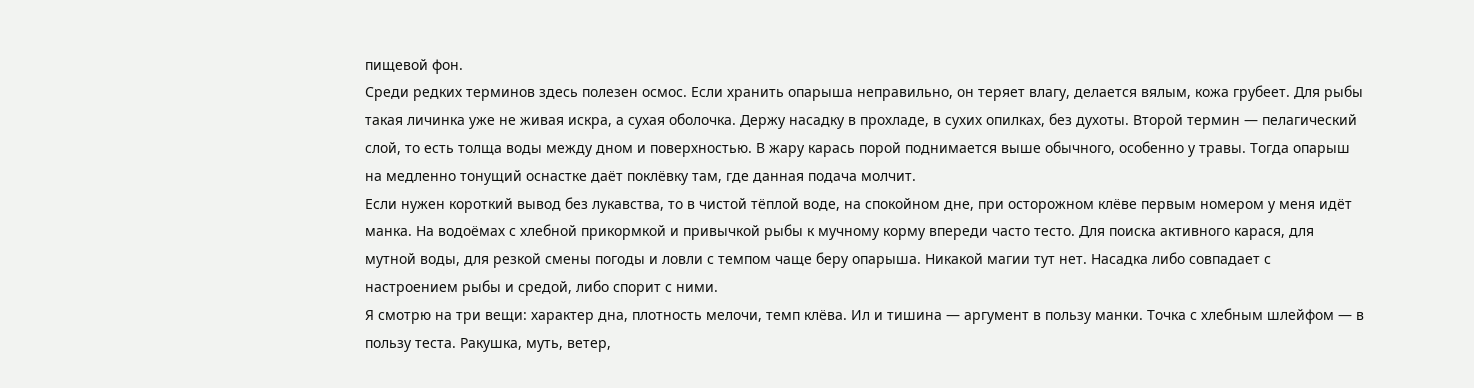пищевой фон.
Среди редких терминов здесь полезен осмос. Если хранить опарыша неправильно, он теряет влагу, делается вялым, кожа грубеет. Для рыбы такая личинка уже не живая искра, а сухая оболочка. Держу насадку в прохладе, в сухих опилках, без духоты. Второй термин — пелагический слой, то есть толща воды между дном и поверхностью. В жару карась порой поднимается выше обычного, особенно у травы. Тогда опарыш на медленно тонущий оснастке даёт поклёвку там, где данная подача молчит.
Если нужен короткий вывод без лукавства, то в чистой тёплой воде, на спокойном дне, при осторожном клёве первым номером у меня идёт манка. На водоёмах с хлебной прикормкой и привычкой рыбы к мучному корму впереди часто тесто. Для поиска активного карася, для мутной воды, для резкой смены погоды и ловли с темпом чаще беру опарыша. Никакой магии тут нет. Насадка либо совпадает с настроением рыбы и средой, либо спорит с ними.
Я смотрю на три вещи: характер дна, плотность мелочи, темп клёва. Ил и тишина — аргумент в пользу манки. Точка с хлебным шлейфом — в пользу теста. Ракушка, муть, ветер,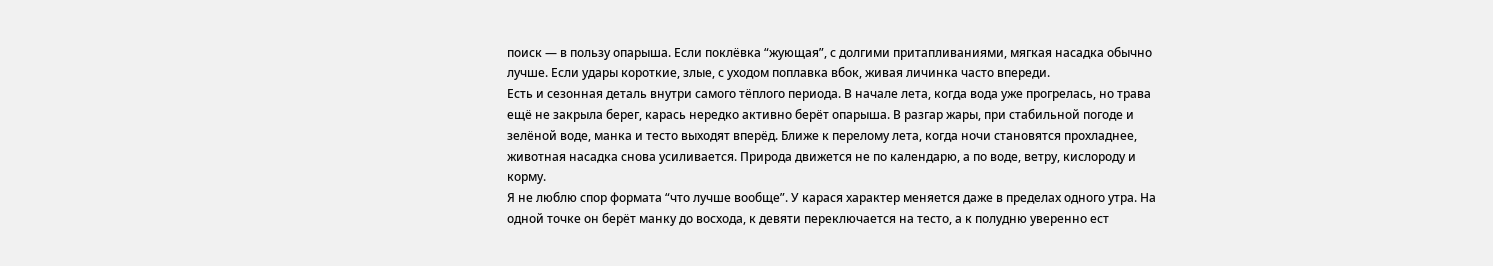поиск — в пользу опарыша. Если поклёвка “жующая”, с долгими притапливаниями, мягкая насадка обычно лучше. Если удары короткие, злые, с уходом поплавка вбок, живая личинка часто впереди.
Есть и сезонная деталь внутри самого тёплого периода. В начале лета, когда вода уже прогрелась, но трава ещё не закрыла берег, карась нередко активно берёт опарыша. В разгар жары, при стабильной погоде и зелёной воде, манка и тесто выходят вперёд. Ближе к перелому лета, когда ночи становятся прохладнее, животная насадка снова усиливается. Природа движется не по календарю, а по воде, ветру, кислороду и корму.
Я не люблю спор формата “что лучше вообще”. У карася характер меняется даже в пределах одного утра. На одной точке он берёт манку до восхода, к девяти переключается на тесто, а к полудню уверенно ест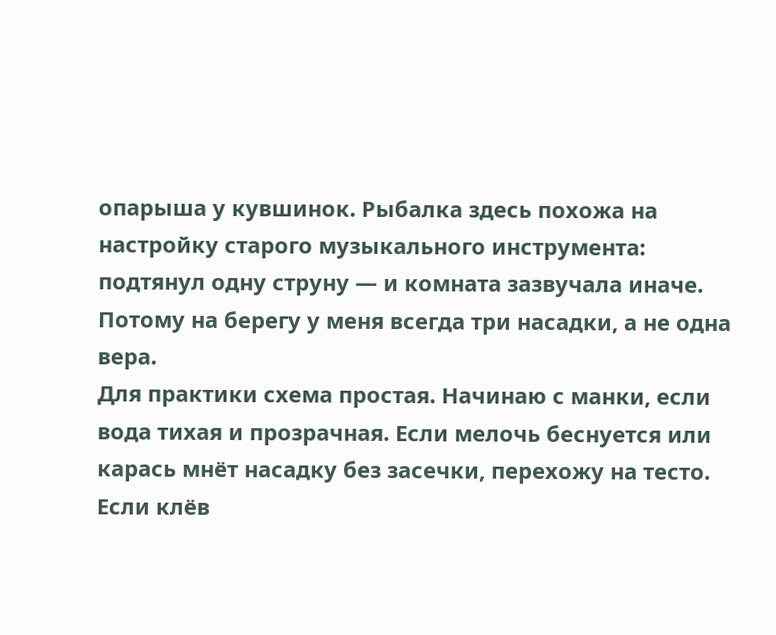опарыша у кувшинок. Рыбалка здесь похожа на настройку старого музыкального инструмента: подтянул одну струну — и комната зазвучала иначе. Потому на берегу у меня всегда три насадки, а не одна вера.
Для практики схема простая. Начинаю с манки, если вода тихая и прозрачная. Если мелочь беснуется или карась мнёт насадку без засечки, перехожу на тесто. Если клёв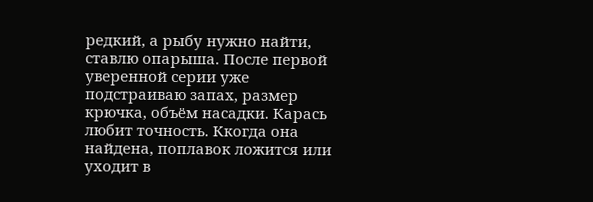редкий, а рыбу нужно найти, ставлю опарыша. После первой уверенной серии уже подстраиваю запах, размер крючка, объём насадки. Карась любит точность. Ккогда она найдена, поплавок ложится или уходит в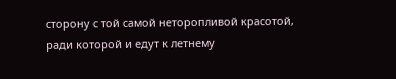сторону с той самой неторопливой красотой, ради которой и едут к летнему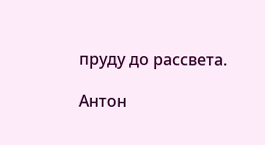пруду до рассвета.

Антон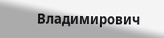Владимирович